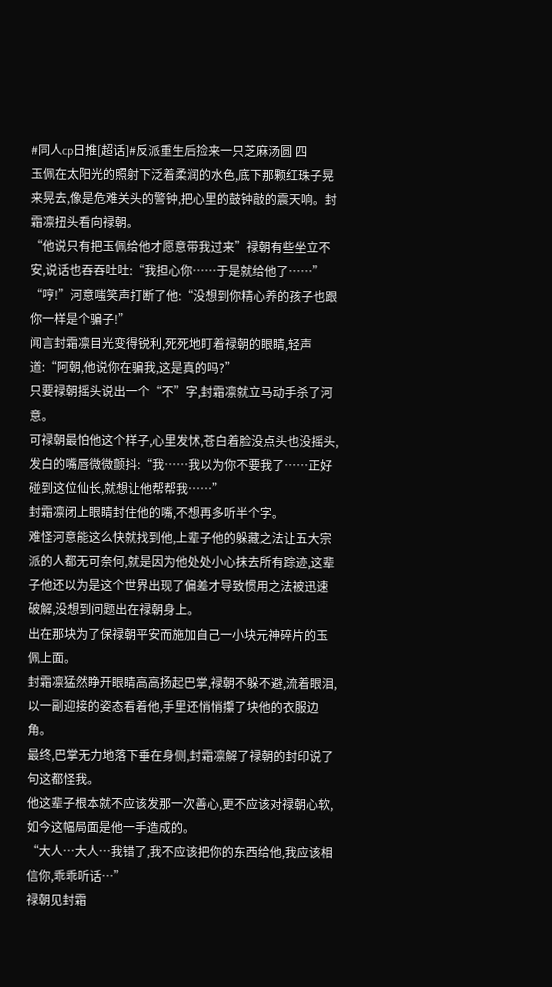#同人cp日推[超话]#反派重生后捡来一只芝麻汤圆 四
玉佩在太阳光的照射下泛着柔润的水色,底下那颗红珠子晃来晃去,像是危难关头的警钟,把心里的鼓钟敲的震天响。封霜凛扭头看向禄朝。
“他说只有把玉佩给他才愿意带我过来”禄朝有些坐立不安,说话也吞吞吐吐:“我担心你……于是就给他了……”
“哼!”河意嗤笑声打断了他:“没想到你精心养的孩子也跟你一样是个骗子!”
闻言封霜凛目光变得锐利,死死地盯着禄朝的眼睛,轻声道:“阿朝,他说你在骗我,这是真的吗?”
只要禄朝摇头说出一个“不”字,封霜凛就立马动手杀了河意。
可禄朝最怕他这个样子,心里发怵,苍白着脸没点头也没摇头,发白的嘴唇微微颤抖:“我……我以为你不要我了……正好碰到这位仙长,就想让他帮帮我……”
封霜凛闭上眼睛封住他的嘴,不想再多听半个字。
难怪河意能这么快就找到他,上辈子他的躲藏之法让五大宗派的人都无可奈何,就是因为他处处小心抹去所有踪迹,这辈子他还以为是这个世界出现了偏差才导致惯用之法被迅速破解,没想到问题出在禄朝身上。
出在那块为了保禄朝平安而施加自己一小块元神碎片的玉佩上面。
封霜凛猛然睁开眼睛高高扬起巴掌,禄朝不躲不避,流着眼泪,以一副迎接的姿态看着他,手里还悄悄攥了块他的衣服边角。
最终,巴掌无力地落下垂在身侧,封霜凛解了禄朝的封印说了句这都怪我。
他这辈子根本就不应该发那一次善心,更不应该对禄朝心软,如今这幅局面是他一手造成的。
“大人…大人…我错了,我不应该把你的东西给他,我应该相信你,乖乖听话…”
禄朝见封霜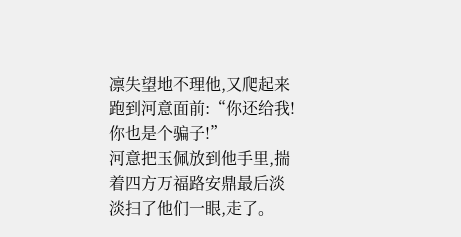凛失望地不理他,又爬起来跑到河意面前:“你还给我!你也是个骗子!”
河意把玉佩放到他手里,揣着四方万福路安鼎最后淡淡扫了他们一眼,走了。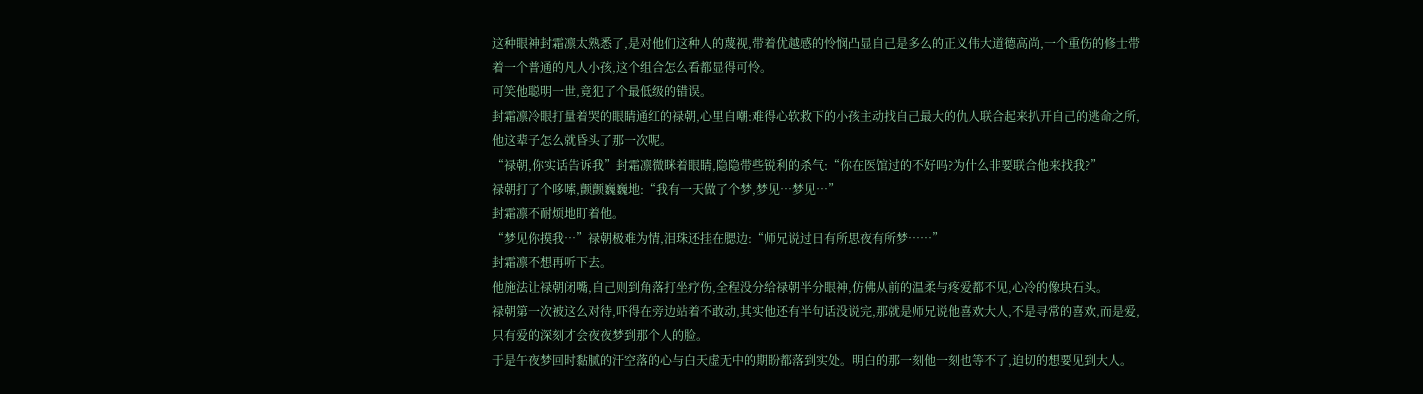这种眼神封霜凛太熟悉了,是对他们这种人的蔑视,带着优越感的怜悯凸显自己是多么的正义伟大道德高尚,一个重伤的修士带着一个普通的凡人小孩,这个组合怎么看都显得可怜。
可笑他聪明一世,竟犯了个最低级的错误。
封霜凛冷眼打量着哭的眼睛通红的禄朝,心里自嘲:难得心软救下的小孩主动找自己最大的仇人联合起来扒开自己的逃命之所,他这辈子怎么就昏头了那一次呢。
“禄朝,你实话告诉我”封霜凛微眯着眼睛,隐隐带些锐利的杀气:“你在医馆过的不好吗?为什么非要联合他来找我?”
禄朝打了个哆嗦,颤颤巍巍地:“我有一天做了个梦,梦见…梦见…”
封霜凛不耐烦地盯着他。
“梦见你摸我…”禄朝极难为情,泪珠还挂在腮边:“师兄说过日有所思夜有所梦……”
封霜凛不想再听下去。
他施法让禄朝闭嘴,自己则到角落打坐疗伤,全程没分给禄朝半分眼神,仿佛从前的温柔与疼爱都不见,心冷的像块石头。
禄朝第一次被这么对待,吓得在旁边站着不敢动,其实他还有半句话没说完,那就是师兄说他喜欢大人,不是寻常的喜欢,而是爱,只有爱的深刻才会夜夜梦到那个人的脸。
于是午夜梦回时黏腻的汗空落的心与白天虚无中的期盼都落到实处。明白的那一刻他一刻也等不了,迫切的想要见到大人。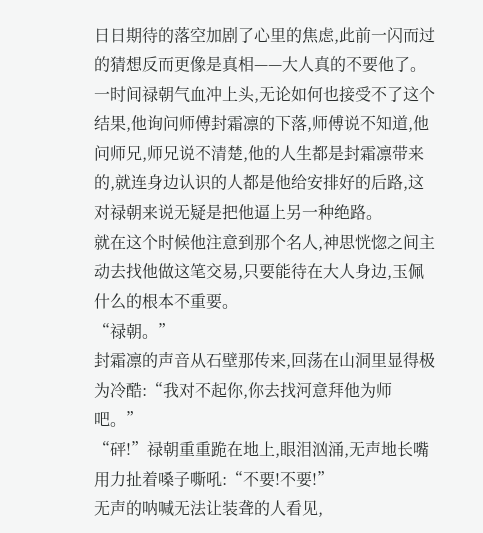日日期待的落空加剧了心里的焦虑,此前一闪而过的猜想反而更像是真相——大人真的不要他了。
一时间禄朝气血冲上头,无论如何也接受不了这个结果,他询问师傅封霜凛的下落,师傅说不知道,他问师兄,师兄说不清楚,他的人生都是封霜凛带来的,就连身边认识的人都是他给安排好的后路,这对禄朝来说无疑是把他逼上另一种绝路。
就在这个时候他注意到那个名人,神思恍惚之间主动去找他做这笔交易,只要能待在大人身边,玉佩什么的根本不重要。
“禄朝。”
封霜凛的声音从石壁那传来,回荡在山洞里显得极为冷酷:“我对不起你,你去找河意拜他为师吧。”
“砰!”禄朝重重跪在地上,眼泪汹涌,无声地长嘴用力扯着嗓子嘶吼:“不要!不要!”
无声的呐喊无法让装聋的人看见,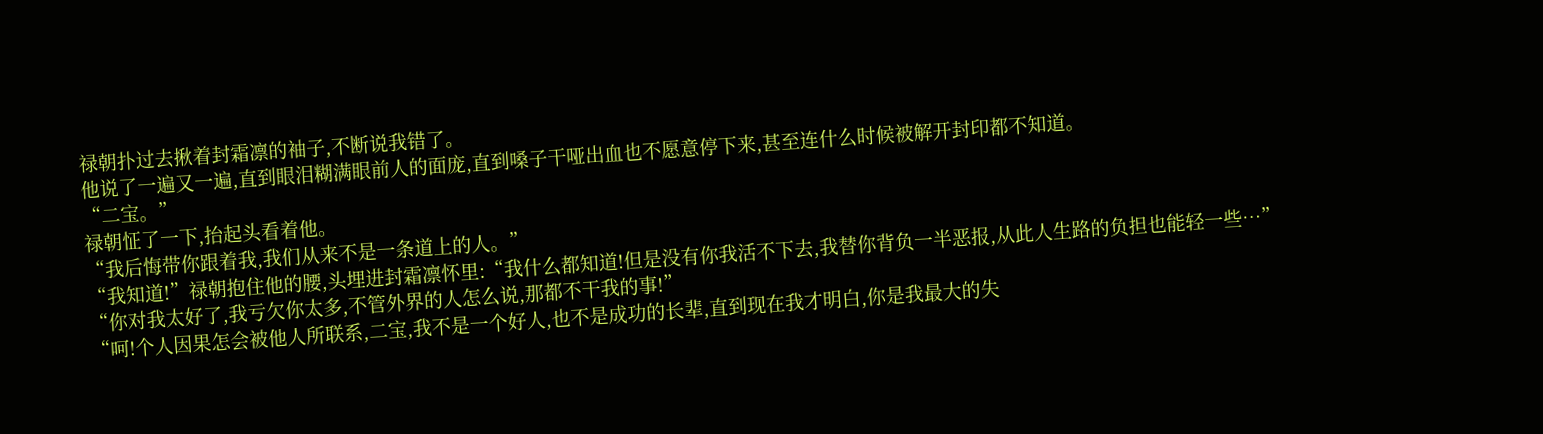禄朝扑过去揪着封霜凛的袖子,不断说我错了。
他说了一遍又一遍,直到眼泪糊满眼前人的面庞,直到嗓子干哑出血也不愿意停下来,甚至连什么时候被解开封印都不知道。
“二宝。”
禄朝怔了一下,抬起头看着他。
“我后悔带你跟着我,我们从来不是一条道上的人。”
“我知道!”禄朝抱住他的腰,头埋进封霜凛怀里:“我什么都知道!但是没有你我活不下去,我替你背负一半恶报,从此人生路的负担也能轻一些…”
“你对我太好了,我亏欠你太多,不管外界的人怎么说,那都不干我的事!”
“呵!个人因果怎会被他人所联系,二宝,我不是一个好人,也不是成功的长辈,直到现在我才明白,你是我最大的失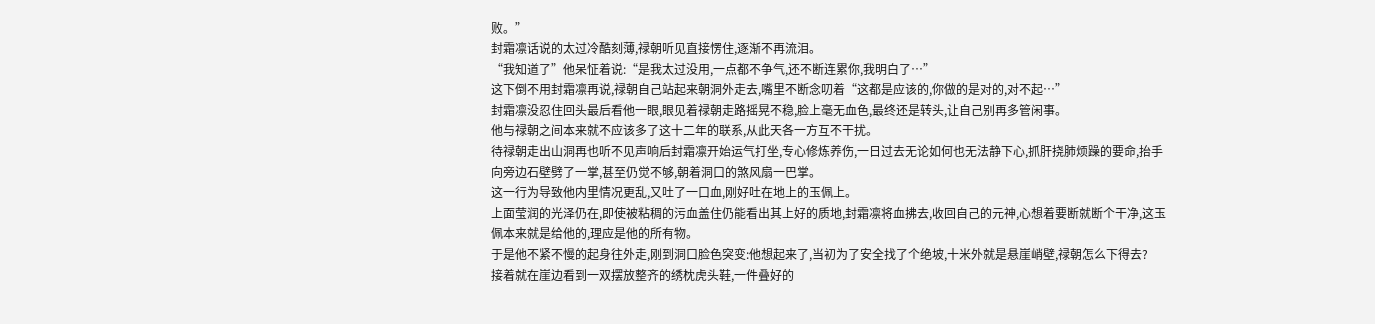败。”
封霜凛话说的太过冷酷刻薄,禄朝听见直接愣住,逐渐不再流泪。
“我知道了”他呆怔着说:“是我太过没用,一点都不争气,还不断连累你,我明白了…”
这下倒不用封霜凛再说,禄朝自己站起来朝洞外走去,嘴里不断念叨着“这都是应该的,你做的是对的,对不起…”
封霜凛没忍住回头最后看他一眼,眼见着禄朝走路摇晃不稳,脸上毫无血色,最终还是转头,让自己别再多管闲事。
他与禄朝之间本来就不应该多了这十二年的联系,从此天各一方互不干扰。
待禄朝走出山洞再也听不见声响后封霜凛开始运气打坐,专心修炼养伤,一日过去无论如何也无法静下心,抓肝挠肺烦躁的要命,抬手向旁边石壁劈了一掌,甚至仍觉不够,朝着洞口的煞风扇一巴掌。
这一行为导致他内里情况更乱,又吐了一口血,刚好吐在地上的玉佩上。
上面莹润的光泽仍在,即使被粘稠的污血盖住仍能看出其上好的质地,封霜凛将血拂去,收回自己的元神,心想着要断就断个干净,这玉佩本来就是给他的,理应是他的所有物。
于是他不紧不慢的起身往外走,刚到洞口脸色突变:他想起来了,当初为了安全找了个绝坡,十米外就是悬崖峭壁,禄朝怎么下得去?
接着就在崖边看到一双摆放整齐的绣枕虎头鞋,一件叠好的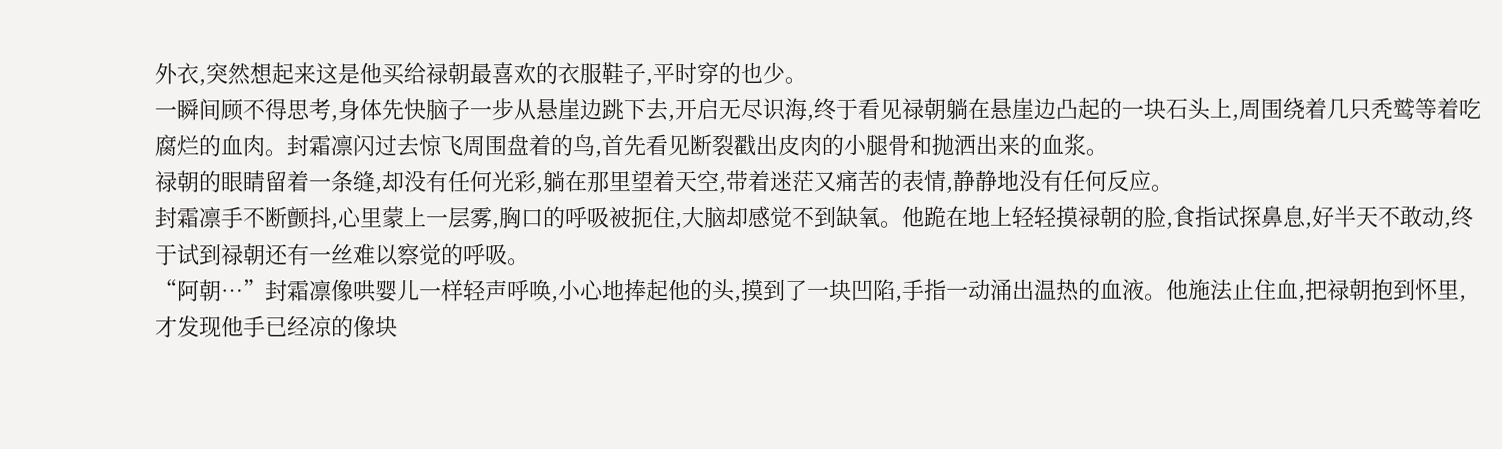外衣,突然想起来这是他买给禄朝最喜欢的衣服鞋子,平时穿的也少。
一瞬间顾不得思考,身体先快脑子一步从悬崖边跳下去,开启无尽识海,终于看见禄朝躺在悬崖边凸起的一块石头上,周围绕着几只秃鹫等着吃腐烂的血肉。封霜凛闪过去惊飞周围盘着的鸟,首先看见断裂戳出皮肉的小腿骨和抛洒出来的血浆。
禄朝的眼睛留着一条缝,却没有任何光彩,躺在那里望着天空,带着迷茫又痛苦的表情,静静地没有任何反应。
封霜凛手不断颤抖,心里蒙上一层雾,胸口的呼吸被扼住,大脑却感觉不到缺氧。他跪在地上轻轻摸禄朝的脸,食指试探鼻息,好半天不敢动,终于试到禄朝还有一丝难以察觉的呼吸。
“阿朝…”封霜凛像哄婴儿一样轻声呼唤,小心地捧起他的头,摸到了一块凹陷,手指一动涌出温热的血液。他施法止住血,把禄朝抱到怀里,才发现他手已经凉的像块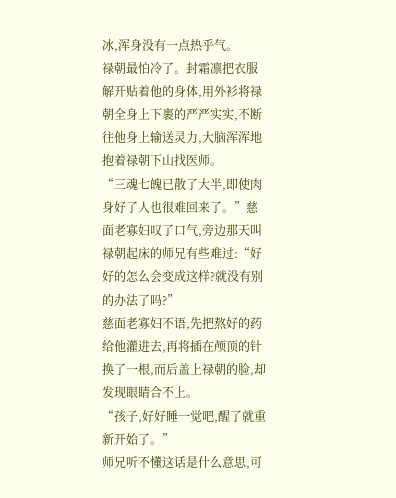冰,浑身没有一点热乎气。
禄朝最怕冷了。封霜凛把衣服解开贴着他的身体,用外衫将禄朝全身上下裹的严严实实,不断往他身上输送灵力,大脑浑浑地抱着禄朝下山找医师。
“三魂七魄已散了大半,即使肉身好了人也很难回来了。”慈面老寡妇叹了口气,旁边那天叫禄朝起床的师兄有些难过:“好好的怎么会变成这样?就没有别的办法了吗?”
慈面老寡妇不语,先把熬好的药给他灌进去,再将插在颅顶的针换了一根,而后盖上禄朝的脸,却发现眼睛合不上。
“孩子,好好睡一觉吧,醒了就重新开始了。”
师兄听不懂这话是什么意思,可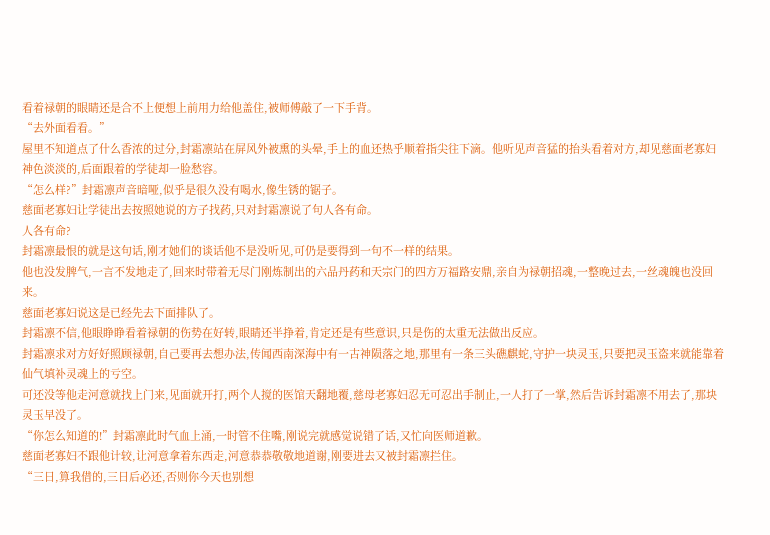看着禄朝的眼睛还是合不上便想上前用力给他盖住,被师傅敲了一下手背。
“去外面看看。”
屋里不知道点了什么香浓的过分,封霜凛站在屏风外被熏的头晕,手上的血还热乎顺着指尖往下滴。他听见声音猛的抬头看着对方,却见慈面老寡妇神色淡淡的,后面跟着的学徒却一脸愁容。
“怎么样?”封霜凛声音暗哑,似乎是很久没有喝水,像生锈的锯子。
慈面老寡妇让学徒出去按照她说的方子找药,只对封霜凛说了句人各有命。
人各有命?
封霜凛最恨的就是这句话,刚才她们的谈话他不是没听见,可仍是要得到一句不一样的结果。
他也没发脾气,一言不发地走了,回来时带着无尽门刚炼制出的六品丹药和天宗门的四方万福路安鼎,亲自为禄朝招魂,一整晚过去,一丝魂魄也没回来。
慈面老寡妇说这是已经先去下面排队了。
封霜凛不信,他眼睁睁看着禄朝的伤势在好转,眼睛还半挣着,肯定还是有些意识,只是伤的太重无法做出反应。
封霜凛求对方好好照顾禄朝,自己要再去想办法,传闻西南深海中有一古神陨落之地,那里有一条三头礁麒蛇,守护一块灵玉,只要把灵玉盗来就能靠着仙气填补灵魂上的亏空。
可还没等他走河意就找上门来,见面就开打,两个人搅的医馆天翻地覆,慈母老寡妇忍无可忍出手制止,一人打了一掌,然后告诉封霜凛不用去了,那块灵玉早没了。
“你怎么知道的!”封霜凛此时气血上涌,一时管不住嘴,刚说完就感觉说错了话,又忙向医师道歉。
慈面老寡妇不跟他计较,让河意拿着东西走,河意恭恭敬敬地道谢,刚要进去又被封霜凛拦住。
“三日,算我借的,三日后必还,否则你今天也别想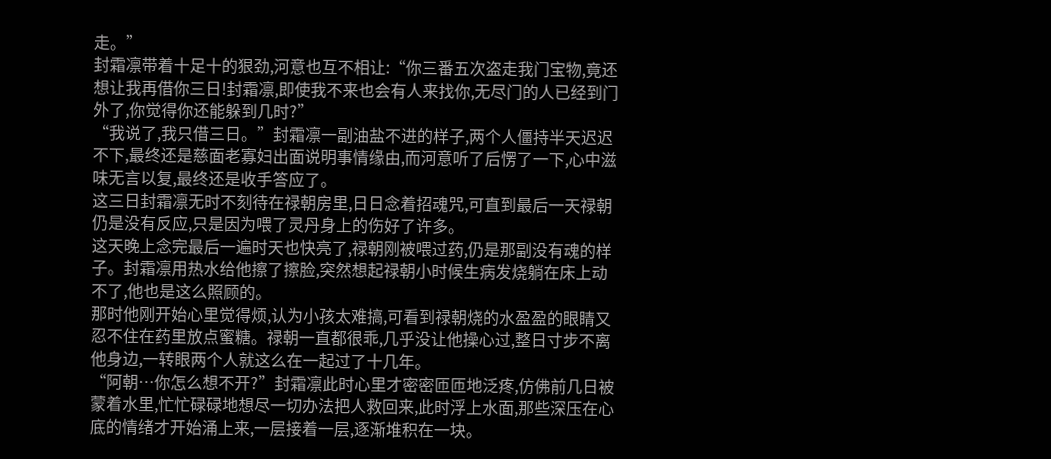走。”
封霜凛带着十足十的狠劲,河意也互不相让:“你三番五次盗走我门宝物,竟还想让我再借你三日!封霜凛,即使我不来也会有人来找你,无尽门的人已经到门外了,你觉得你还能躲到几时?”
“我说了,我只借三日。”封霜凛一副油盐不进的样子,两个人僵持半天迟迟不下,最终还是慈面老寡妇出面说明事情缘由,而河意听了后愣了一下,心中滋味无言以复,最终还是收手答应了。
这三日封霜凛无时不刻待在禄朝房里,日日念着招魂咒,可直到最后一天禄朝仍是没有反应,只是因为喂了灵丹身上的伤好了许多。
这天晚上念完最后一遍时天也快亮了,禄朝刚被喂过药,仍是那副没有魂的样子。封霜凛用热水给他擦了擦脸,突然想起禄朝小时候生病发烧躺在床上动不了,他也是这么照顾的。
那时他刚开始心里觉得烦,认为小孩太难搞,可看到禄朝烧的水盈盈的眼睛又忍不住在药里放点蜜糖。禄朝一直都很乖,几乎没让他操心过,整日寸步不离他身边,一转眼两个人就这么在一起过了十几年。
“阿朝…你怎么想不开?”封霜凛此时心里才密密匝匝地泛疼,仿佛前几日被蒙着水里,忙忙碌碌地想尽一切办法把人救回来,此时浮上水面,那些深压在心底的情绪才开始涌上来,一层接着一层,逐渐堆积在一块。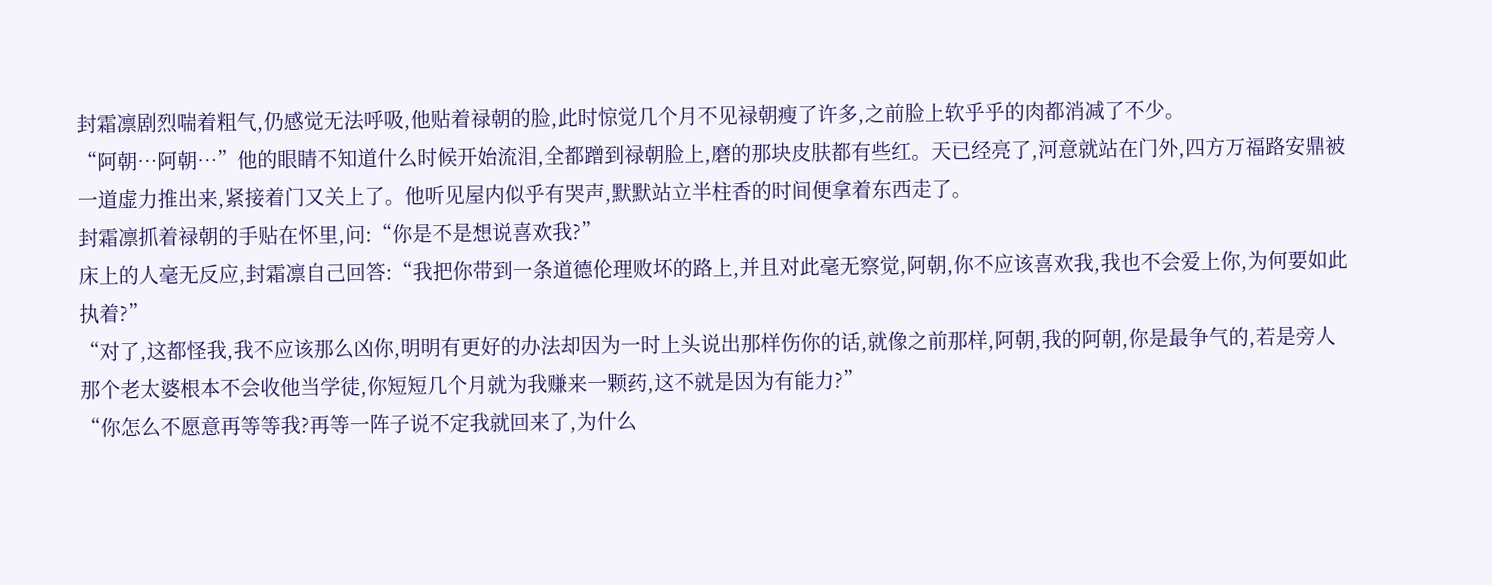封霜凛剧烈喘着粗气,仍感觉无法呼吸,他贴着禄朝的脸,此时惊觉几个月不见禄朝瘦了许多,之前脸上软乎乎的肉都消减了不少。
“阿朝…阿朝…”他的眼睛不知道什么时候开始流泪,全都蹭到禄朝脸上,磨的那块皮肤都有些红。天已经亮了,河意就站在门外,四方万福路安鼎被一道虚力推出来,紧接着门又关上了。他听见屋内似乎有哭声,默默站立半柱香的时间便拿着东西走了。
封霜凛抓着禄朝的手贴在怀里,问:“你是不是想说喜欢我?”
床上的人毫无反应,封霜凛自己回答:“我把你带到一条道德伦理败坏的路上,并且对此毫无察觉,阿朝,你不应该喜欢我,我也不会爱上你,为何要如此执着?”
“对了,这都怪我,我不应该那么凶你,明明有更好的办法却因为一时上头说出那样伤你的话,就像之前那样,阿朝,我的阿朝,你是最争气的,若是旁人那个老太婆根本不会收他当学徒,你短短几个月就为我赚来一颗药,这不就是因为有能力?”
“你怎么不愿意再等等我?再等一阵子说不定我就回来了,为什么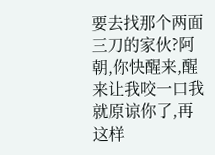要去找那个两面三刀的家伙?阿朝,你快醒来,醒来让我咬一口我就原谅你了,再这样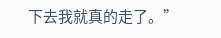下去我就真的走了。”